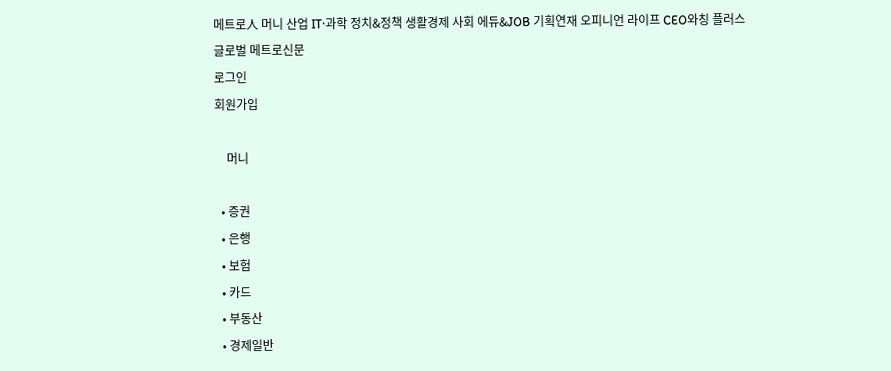메트로人 머니 산업 IT·과학 정치&정책 생활경제 사회 에듀&JOB 기획연재 오피니언 라이프 CEO와칭 플러스
글로벌 메트로신문
로그인
회원가입

    머니

  • 증권
  • 은행
  • 보험
  • 카드
  • 부동산
  • 경제일반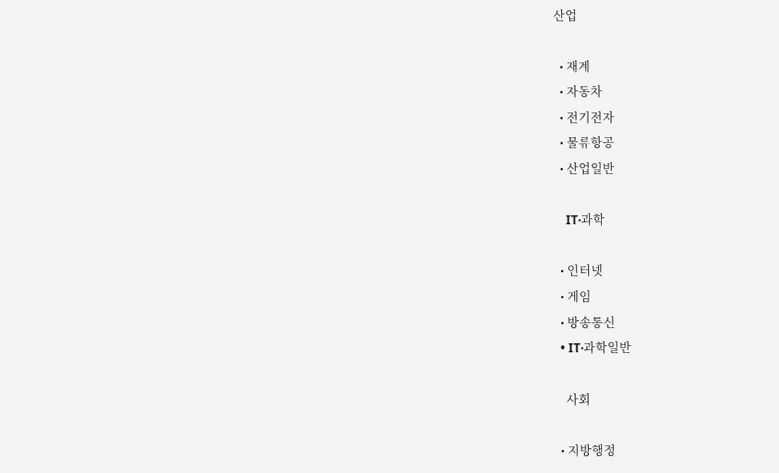산업

  • 재계
  • 자동차
  • 전기전자
  • 물류항공
  • 산업일반

    IT·과학

  • 인터넷
  • 게임
  • 방송통신
  • IT·과학일반

    사회

  • 지방행정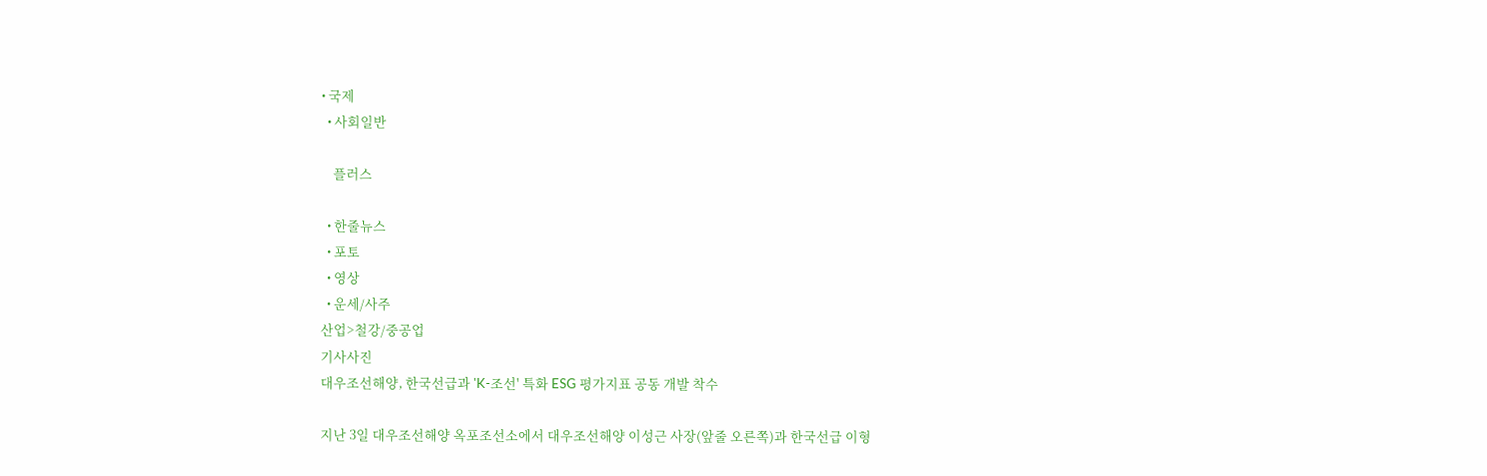• 국제
  • 사회일반

    플러스

  • 한줄뉴스
  • 포토
  • 영상
  • 운세/사주
산업>철강/중공업
기사사진
대우조선해양, 한국선급과 'K-조선' 특화 ESG 평가지표 공동 개발 착수

지난 3일 대우조선해양 옥포조선소에서 대우조선해양 이성근 사장(앞줄 오른쪽)과 한국선급 이형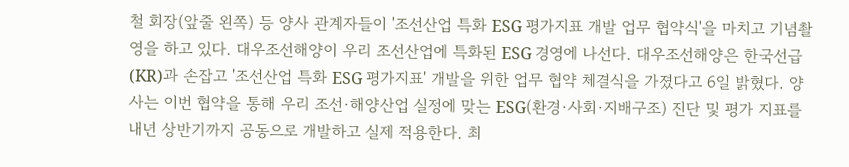철 회장(앞줄 왼쪽) 등 양사 관계자들이 '조선산업 특화 ESG 평가지표 개발 업무 협약식'을 마치고 기념촬영을 하고 있다. 대우조선해양이 우리 조선산업에 특화된 ESG 경영에 나선다. 대우조선해양은 한국선급(KR)과 손잡고 '조선산업 특화 ESG 평가지표' 개발을 위한 업무 협약 체결식을 가졌다고 6일 밝혔다. 양사는 이번 협약을 통해 우리 조선·해양산업 실정에 맞는 ESG(환경·사회·지배구조) 진단 및 평가 지표를 내년 상반기까지 공동으로 개발하고 실제 적용한다. 최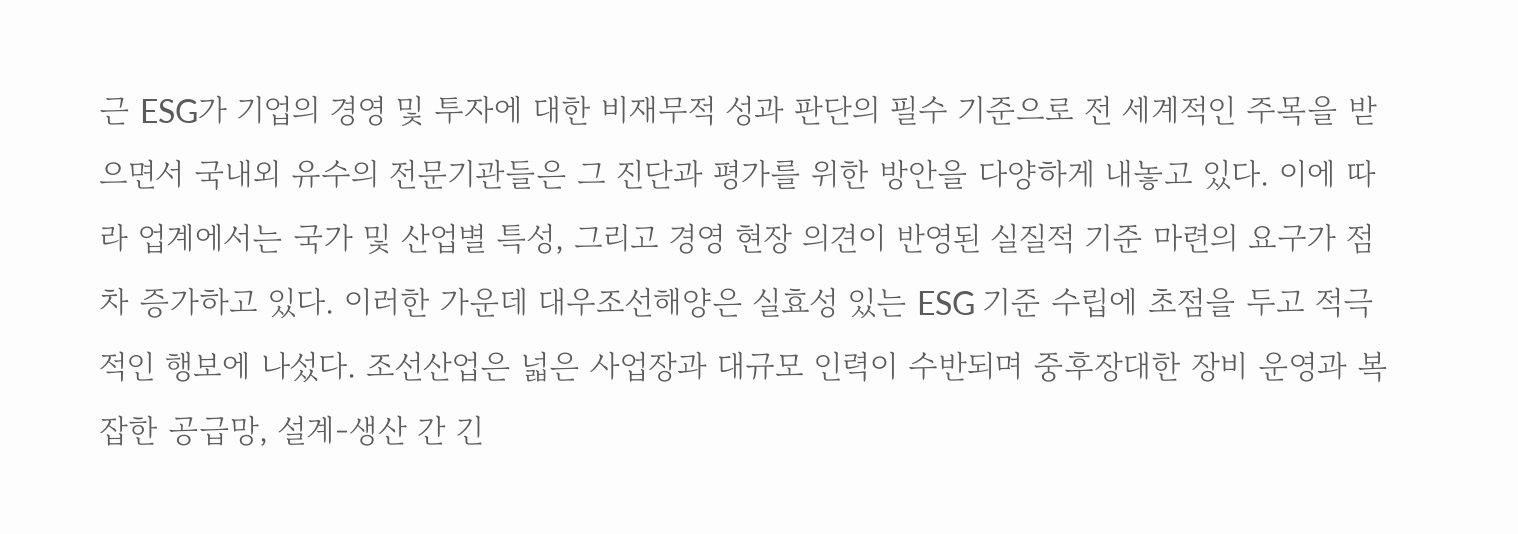근 ESG가 기업의 경영 및 투자에 대한 비재무적 성과 판단의 필수 기준으로 전 세계적인 주목을 받으면서 국내외 유수의 전문기관들은 그 진단과 평가를 위한 방안을 다양하게 내놓고 있다. 이에 따라 업계에서는 국가 및 산업별 특성, 그리고 경영 현장 의견이 반영된 실질적 기준 마련의 요구가 점차 증가하고 있다. 이러한 가운데 대우조선해양은 실효성 있는 ESG 기준 수립에 초점을 두고 적극적인 행보에 나섰다. 조선산업은 넓은 사업장과 대규모 인력이 수반되며 중후장대한 장비 운영과 복잡한 공급망, 설계-생산 간 긴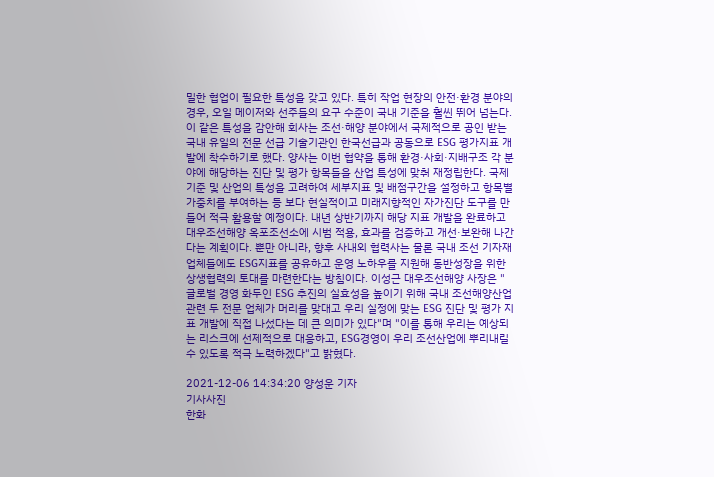밀한 협업이 필요한 특성을 갖고 있다. 특히 작업 현장의 안전·환경 분야의 경우, 오일 메이저와 선주들의 요구 수준이 국내 기준을 훨씬 뛰어 넘는다. 이 같은 특성을 감안해 회사는 조선·해양 분야에서 국제적으로 공인 받는 국내 유일의 전문 선급 기술기관인 한국선급과 공동으로 ESG 평가지표 개발에 착수하기로 했다. 양사는 이번 협약을 통해 환경·사회·지배구조 각 분야에 해당하는 진단 및 평가 항목들을 산업 특성에 맞춰 재정립한다. 국제 기준 및 산업의 특성을 고려하여 세부지표 및 배점구간을 설정하고 항목별 가중치를 부여하는 등 보다 현실적이고 미래지향적인 자가진단 도구를 만들어 적극 활용할 예정이다. 내년 상반기까지 해당 지표 개발을 완료하고 대우조선해양 옥포조선소에 시범 적용, 효과를 검증하고 개선·보완해 나간다는 계획이다. 뿐만 아니라, 향후 사내외 협력사는 물론 국내 조선 기자재업체들에도 ESG지표를 공유하고 운영 노하우를 지원해 동반성장을 위한 상생협력의 토대를 마련한다는 방침이다. 이성근 대우조선해양 사장은 "글로벌 경영 화두인 ESG 추진의 실효성을 높이기 위해 국내 조선해양산업 관련 두 전문 업체가 머리를 맞대고 우리 실정에 맞는 ESG 진단 및 평가 지표 개발에 직접 나섰다는 데 큰 의미가 있다"며 "이를 통해 우리는 예상되는 리스크에 선제적으로 대응하고, ESG경영이 우리 조선산업에 뿌리내릴 수 있도록 적극 노력하겠다"고 밝혔다.

2021-12-06 14:34:20 양성운 기자
기사사진
한화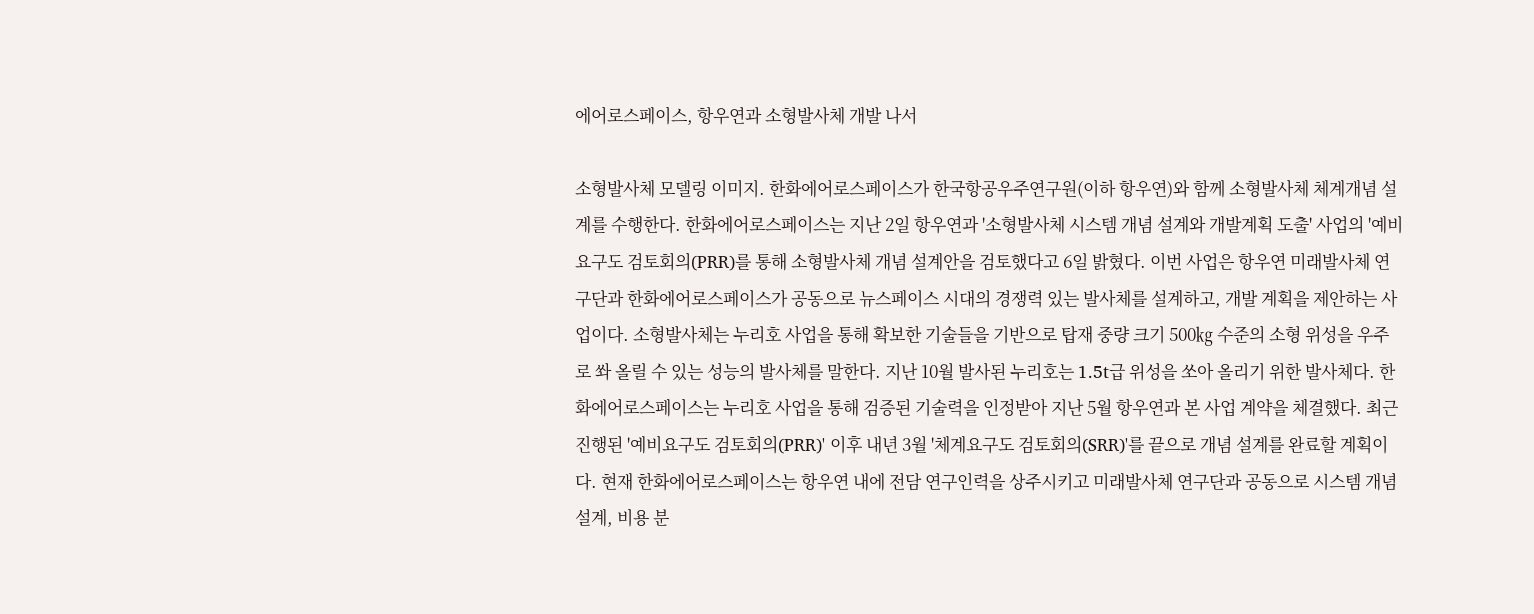에어로스페이스, 항우연과 소형발사체 개발 나서

소형발사체 모델링 이미지. 한화에어로스페이스가 한국항공우주연구원(이하 항우연)와 함께 소형발사체 체계개념 설계를 수행한다. 한화에어로스페이스는 지난 2일 항우연과 '소형발사체 시스템 개념 설계와 개발계획 도출' 사업의 '예비요구도 검토회의(PRR)를 통해 소형발사체 개념 설계안을 검토했다고 6일 밝혔다. 이번 사업은 항우연 미래발사체 연구단과 한화에어로스페이스가 공동으로 뉴스페이스 시대의 경쟁력 있는 발사체를 설계하고, 개발 계획을 제안하는 사업이다. 소형발사체는 누리호 사업을 통해 확보한 기술들을 기반으로 탑재 중량 크기 500㎏ 수준의 소형 위성을 우주로 쏴 올릴 수 있는 성능의 발사체를 말한다. 지난 10월 발사된 누리호는 1.5t급 위성을 쏘아 올리기 위한 발사체다. 한화에어로스페이스는 누리호 사업을 통해 검증된 기술력을 인정받아 지난 5월 항우연과 본 사업 계약을 체결했다. 최근 진행된 '예비요구도 검토회의(PRR)' 이후 내년 3월 '체계요구도 검토회의(SRR)'를 끝으로 개념 설계를 완료할 계획이다. 현재 한화에어로스페이스는 항우연 내에 전담 연구인력을 상주시키고 미래발사체 연구단과 공동으로 시스템 개념 설계, 비용 분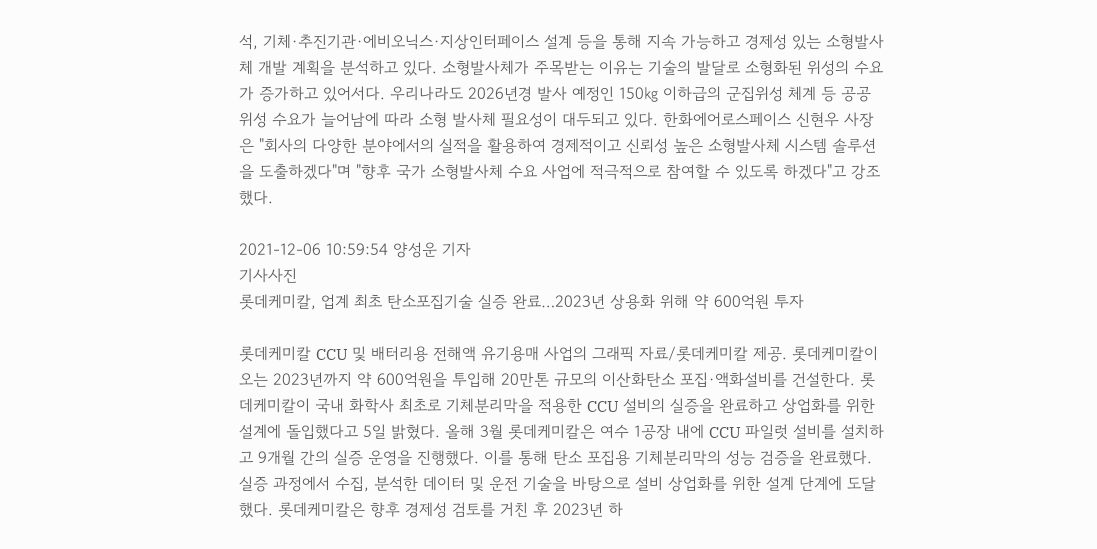석, 기체·추진기관·에비오닉스·지상인터페이스 설계 등을 통해 지속 가능하고 경제성 있는 소형발사체 개발 계획을 분석하고 있다. 소형발사체가 주목받는 이유는 기술의 발달로 소형화된 위성의 수요가 증가하고 있어서다. 우리나라도 2026년경 발사 예정인 150㎏ 이하급의 군집위성 체계 등 공공 위성 수요가 늘어남에 따라 소형 발사체 필요성이 대두되고 있다. 한화에어로스페이스 신현우 사장은 "회사의 다양한 분야에서의 실적을 활용하여 경제적이고 신뢰성 높은 소형발사체 시스템 솔루션을 도출하겠다"며 "향후 국가 소형발사체 수요 사업에 적극적으로 참여할 수 있도록 하겠다"고 강조했다.

2021-12-06 10:59:54 양성운 기자
기사사진
롯데케미칼, 업계 최초 탄소포집기술 실증 완료…2023년 상용화 위해 약 600억원 투자

롯데케미칼 CCU 및 배터리용 전해액 유기용매 사업의 그래픽 자료/롯데케미칼 제공. 롯데케미칼이 오는 2023년까지 약 600억원을 투입해 20만톤 규모의 이산화탄소 포집·액화설비를 건설한다. 롯데케미칼이 국내 화학사 최초로 기체분리막을 적용한 CCU 설비의 실증을 완료하고 상업화를 위한 설계에 돌입했다고 5일 밝혔다. 올해 3월 롯데케미칼은 여수 1공장 내에 CCU 파일럿 설비를 설치하고 9개월 간의 실증 운영을 진행했다. 이를 통해 탄소 포집용 기체분리막의 성능 검증을 완료했다. 실증 과정에서 수집, 분석한 데이터 및 운전 기술을 바탕으로 설비 상업화를 위한 설계 단계에 도달했다. 롯데케미칼은 향후 경제성 검토를 거친 후 2023년 하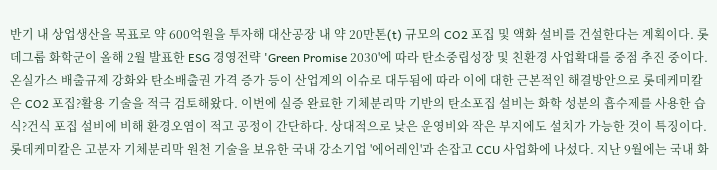반기 내 상업생산을 목표로 약 600억원을 투자해 대산공장 내 약 20만톤(t) 규모의 CO2 포집 및 액화 설비를 건설한다는 계획이다. 롯데그룹 화학군이 올해 2월 발표한 ESG 경영전략 'Green Promise 2030'에 따라 탄소중립성장 및 친환경 사업확대를 중점 추진 중이다. 온실가스 배출규제 강화와 탄소배출권 가격 증가 등이 산업계의 이슈로 대두됨에 따라 이에 대한 근본적인 해결방안으로 롯데케미칼은 CO2 포집?활용 기술을 적극 검토해왔다. 이번에 실증 완료한 기체분리막 기반의 탄소포집 설비는 화학 성분의 흡수제를 사용한 습식?건식 포집 설비에 비해 환경오염이 적고 공정이 간단하다. 상대적으로 낮은 운영비와 작은 부지에도 설치가 가능한 것이 특징이다. 롯데케미칼은 고분자 기체분리막 원천 기술을 보유한 국내 강소기업 '에어레인'과 손잡고 CCU 사업화에 나섰다. 지난 9월에는 국내 화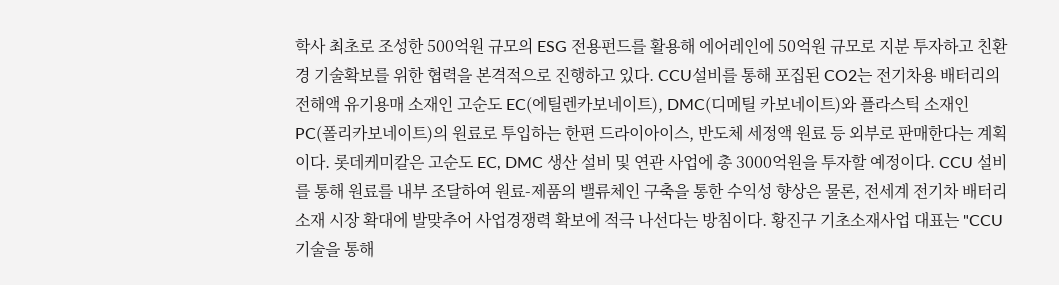학사 최초로 조성한 500억원 규모의 ESG 전용펀드를 활용해 에어레인에 50억원 규모로 지분 투자하고 친환경 기술확보를 위한 협력을 본격적으로 진행하고 있다. CCU설비를 통해 포집된 CO2는 전기차용 배터리의 전해액 유기용매 소재인 고순도 EC(에틸렌카보네이트), DMC(디메틸 카보네이트)와 플라스틱 소재인 PC(폴리카보네이트)의 원료로 투입하는 한편 드라이아이스, 반도체 세정액 원료 등 외부로 판매한다는 계획이다. 롯데케미칼은 고순도 EC, DMC 생산 설비 및 연관 사업에 총 3000억원을 투자할 예정이다. CCU 설비를 통해 원료를 내부 조달하여 원료-제품의 밸류체인 구축을 통한 수익성 향상은 물론, 전세계 전기차 배터리 소재 시장 확대에 발맞추어 사업경쟁력 확보에 적극 나선다는 방침이다. 황진구 기초소재사업 대표는 "CCU 기술을 통해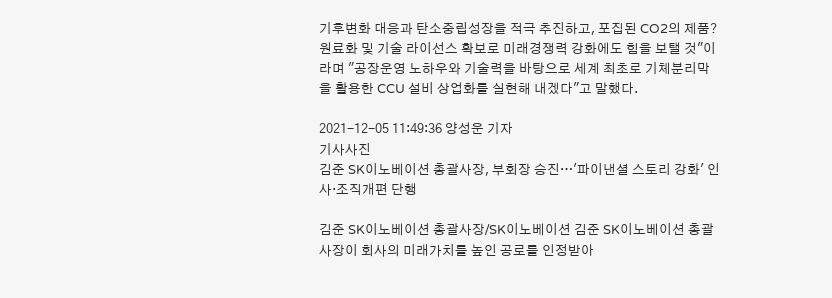기후변화 대응과 탄소중립성장을 적극 추진하고, 포집된 CO2의 제품?원료화 및 기술 라이선스 확보로 미래경쟁력 강화에도 힘을 보탤 것"이라며 "공장운영 노하우와 기술력을 바탕으로 세계 최초로 기체분리막을 활용한 CCU 설비 상업화를 실현해 내겠다"고 말했다.

2021-12-05 11:49:36 양성운 기자
기사사진
김준 SK이노베이션 총괄사장, 부회장 승진…'파이낸셜 스토리 강화' 인사·조직개편 단행

김준 SK이노베이션 총괄사장/SK이노베이션 김준 SK이노베이션 총괄사장이 회사의 미래가치를 높인 공로를 인정받아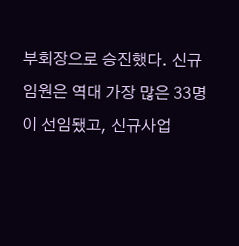부회장으로 승진했다. 신규 임원은 역대 가장 많은 33명이 선임됐고, 신규사업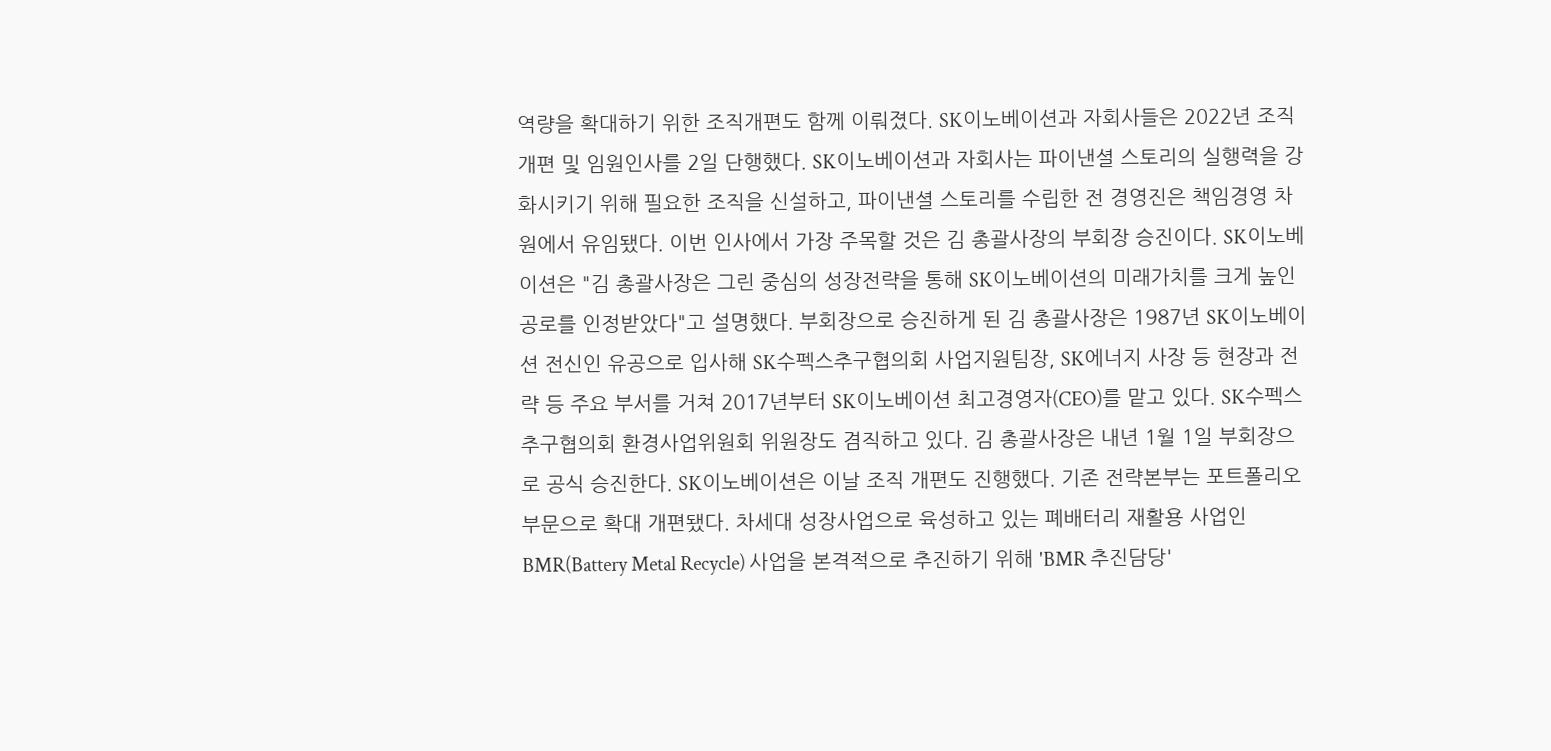역량을 확대하기 위한 조직개편도 함께 이뤄졌다. SK이노베이션과 자회사들은 2022년 조직개편 및 임원인사를 2일 단행했다. SK이노베이션과 자회사는 파이낸셜 스토리의 실행력을 강화시키기 위해 필요한 조직을 신설하고, 파이낸셜 스토리를 수립한 전 경영진은 책임경영 차원에서 유임됐다. 이번 인사에서 가장 주목할 것은 김 총괄사장의 부회장 승진이다. SK이노베이션은 "김 총괄사장은 그린 중심의 성장전략을 통해 SK이노베이션의 미래가치를 크게 높인 공로를 인정받았다"고 설명했다. 부회장으로 승진하게 된 김 총괄사장은 1987년 SK이노베이션 전신인 유공으로 입사해 SK수펙스추구협의회 사업지원팀장, SK에너지 사장 등 현장과 전략 등 주요 부서를 거쳐 2017년부터 SK이노베이션 최고경영자(CEO)를 맡고 있다. SK수펙스추구협의회 환경사업위원회 위원장도 겸직하고 있다. 김 총괄사장은 내년 1월 1일 부회장으로 공식 승진한다. SK이노베이션은 이날 조직 개편도 진행했다. 기존 전략본부는 포트폴리오 부문으로 확대 개편됐다. 차세대 성장사업으로 육성하고 있는 폐배터리 재활용 사업인 BMR(Battery Metal Recycle) 사업을 본격적으로 추진하기 위해 'BMR 추진담당'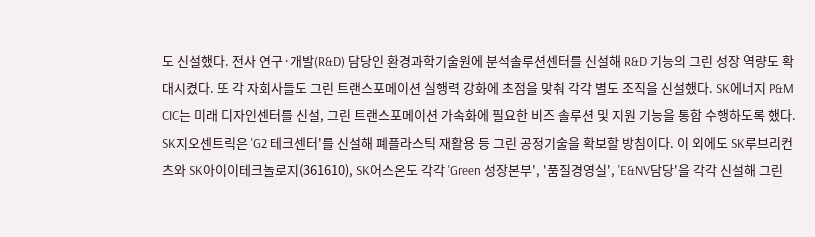도 신설했다. 전사 연구·개발(R&D) 담당인 환경과학기술원에 분석솔루션센터를 신설해 R&D 기능의 그린 성장 역량도 확대시켰다. 또 각 자회사들도 그린 트랜스포메이션 실행력 강화에 초점을 맞춰 각각 별도 조직을 신설했다. SK에너지 P&M CIC는 미래 디자인센터를 신설, 그린 트랜스포메이션 가속화에 필요한 비즈 솔루션 및 지원 기능을 통합 수행하도록 했다. SK지오센트릭은 'G2 테크센터'를 신설해 폐플라스틱 재활용 등 그린 공정기술을 확보할 방침이다. 이 외에도 SK루브리컨츠와 SK아이이테크놀로지(361610), SK어스온도 각각 'Green 성장본부', '품질경영실', 'E&NV담당'을 각각 신설해 그린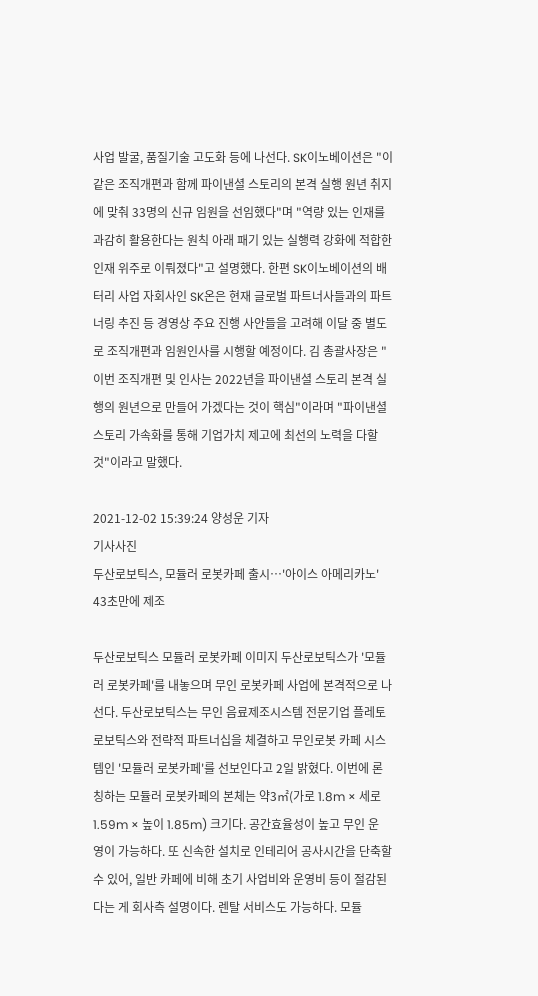사업 발굴, 품질기술 고도화 등에 나선다. SK이노베이션은 "이 같은 조직개편과 함께 파이낸셜 스토리의 본격 실행 원년 취지에 맞춰 33명의 신규 임원을 선임했다"며 "역량 있는 인재를 과감히 활용한다는 원칙 아래 패기 있는 실행력 강화에 적합한 인재 위주로 이뤄졌다"고 설명했다. 한편 SK이노베이션의 배터리 사업 자회사인 SK온은 현재 글로벌 파트너사들과의 파트너링 추진 등 경영상 주요 진행 사안들을 고려해 이달 중 별도로 조직개편과 임원인사를 시행할 예정이다. 김 총괄사장은 "이번 조직개편 및 인사는 2022년을 파이낸셜 스토리 본격 실행의 원년으로 만들어 가겠다는 것이 핵심"이라며 "파이낸셜 스토리 가속화를 통해 기업가치 제고에 최선의 노력을 다할 것"이라고 말했다.

2021-12-02 15:39:24 양성운 기자
기사사진
두산로보틱스, 모듈러 로봇카페 출시…'아이스 아메리카노' 43초만에 제조

두산로보틱스 모듈러 로봇카페 이미지 두산로보틱스가 '모듈러 로봇카페'를 내놓으며 무인 로봇카페 사업에 본격적으로 나선다. 두산로보틱스는 무인 음료제조시스템 전문기업 플레토로보틱스와 전략적 파트너십을 체결하고 무인로봇 카페 시스템인 '모듈러 로봇카페'를 선보인다고 2일 밝혔다. 이번에 론칭하는 모듈러 로봇카페의 본체는 약3㎡(가로 1.8m × 세로 1.59m × 높이 1.85m) 크기다. 공간효율성이 높고 무인 운영이 가능하다. 또 신속한 설치로 인테리어 공사시간을 단축할 수 있어, 일반 카페에 비해 초기 사업비와 운영비 등이 절감된다는 게 회사측 설명이다. 렌탈 서비스도 가능하다. 모듈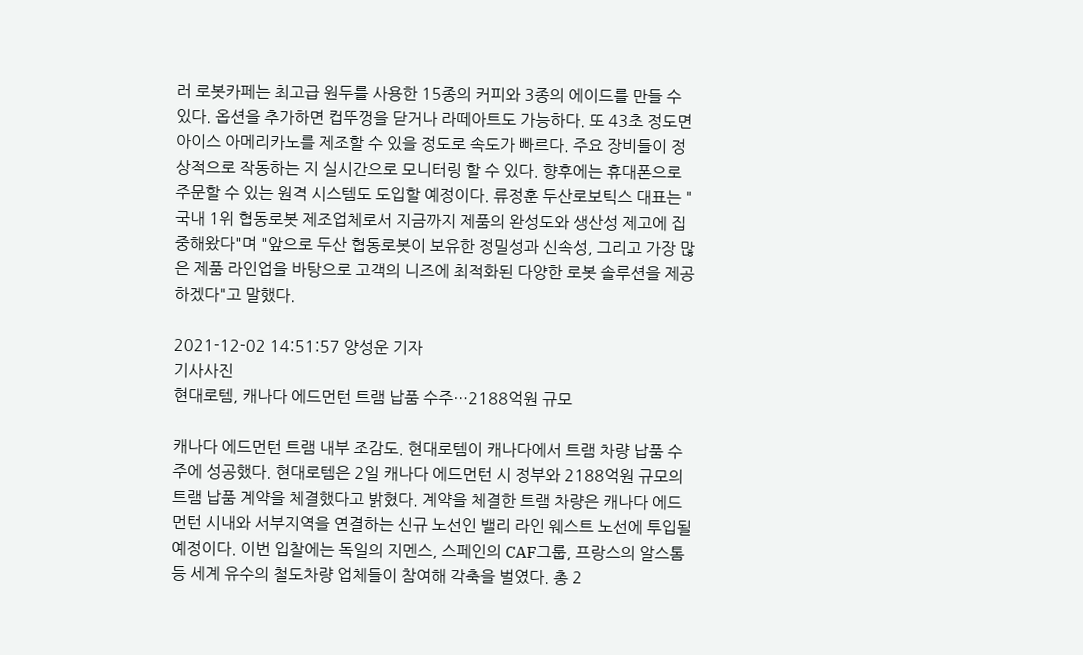러 로봇카페는 최고급 원두를 사용한 15종의 커피와 3종의 에이드를 만들 수 있다. 옵션을 추가하면 컵뚜껑을 닫거나 라떼아트도 가능하다. 또 43초 정도면 아이스 아메리카노를 제조할 수 있을 정도로 속도가 빠르다. 주요 장비들이 정상적으로 작동하는 지 실시간으로 모니터링 할 수 있다. 향후에는 휴대폰으로 주문할 수 있는 원격 시스템도 도입할 예정이다. 류정훈 두산로보틱스 대표는 "국내 1위 협동로봇 제조업체로서 지금까지 제품의 완성도와 생산성 제고에 집중해왔다"며 "앞으로 두산 협동로봇이 보유한 정밀성과 신속성, 그리고 가장 많은 제품 라인업을 바탕으로 고객의 니즈에 최적화된 다양한 로봇 솔루션을 제공하겠다"고 말했다.

2021-12-02 14:51:57 양성운 기자
기사사진
현대로템, 캐나다 에드먼턴 트램 납품 수주…2188억원 규모

캐나다 에드먼턴 트램 내부 조감도. 현대로템이 캐나다에서 트램 차량 납품 수주에 성공했다. 현대로템은 2일 캐나다 에드먼턴 시 정부와 2188억원 규모의 트램 납품 계약을 체결했다고 밝혔다. 계약을 체결한 트램 차량은 캐나다 에드먼턴 시내와 서부지역을 연결하는 신규 노선인 밸리 라인 웨스트 노선에 투입될 예정이다. 이번 입찰에는 독일의 지멘스, 스페인의 CAF그룹, 프랑스의 알스톰 등 세계 유수의 철도차량 업체들이 참여해 각축을 벌였다. 총 2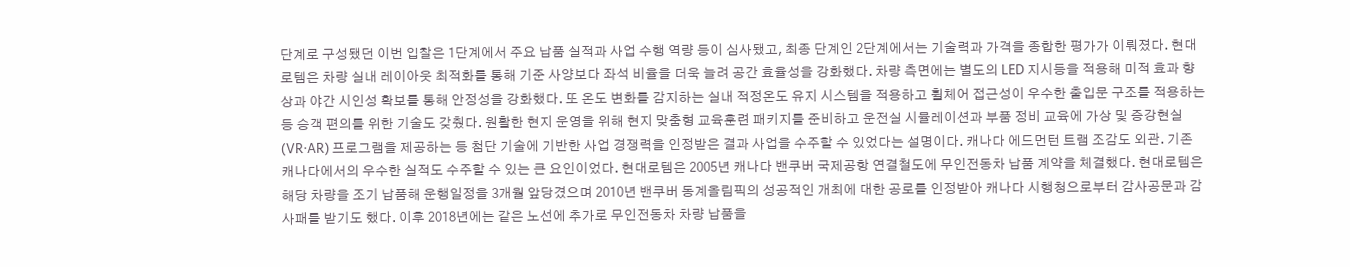단계로 구성됐던 이번 입찰은 1단계에서 주요 납품 실적과 사업 수행 역량 등이 심사됐고, 최종 단계인 2단계에서는 기술력과 가격을 종합한 평가가 이뤄졌다. 현대로템은 차량 실내 레이아웃 최적화를 통해 기준 사양보다 좌석 비율을 더욱 늘려 공간 효율성을 강화했다. 차량 측면에는 별도의 LED 지시등을 적용해 미적 효과 향상과 야간 시인성 확보를 통해 안정성을 강화했다. 또 온도 변화를 감지하는 실내 적정온도 유지 시스템을 적용하고 휠체어 접근성이 우수한 출입문 구조를 적용하는 등 승객 편의를 위한 기술도 갖췄다. 원활한 현지 운영을 위해 현지 맞춤형 교육훈련 패키지를 준비하고 운전실 시뮬레이션과 부품 정비 교육에 가상 및 증강현실(VR·AR) 프로그램을 제공하는 등 첨단 기술에 기반한 사업 경쟁력을 인정받은 결과 사업을 수주할 수 있었다는 설명이다. 캐나다 에드먼턴 트램 조감도 외관. 기존 캐나다에서의 우수한 실적도 수주할 수 있는 큰 요인이었다. 현대로템은 2005년 캐나다 밴쿠버 국제공항 연결철도에 무인전동차 납품 계약을 체결했다. 현대로템은 해당 차량을 조기 납품해 운행일정을 3개월 앞당겼으며 2010년 밴쿠버 동계올림픽의 성공적인 개최에 대한 공로를 인정받아 캐나다 시행청으로부터 감사공문과 감사패를 받기도 했다. 이후 2018년에는 같은 노선에 추가로 무인전동차 차량 납품을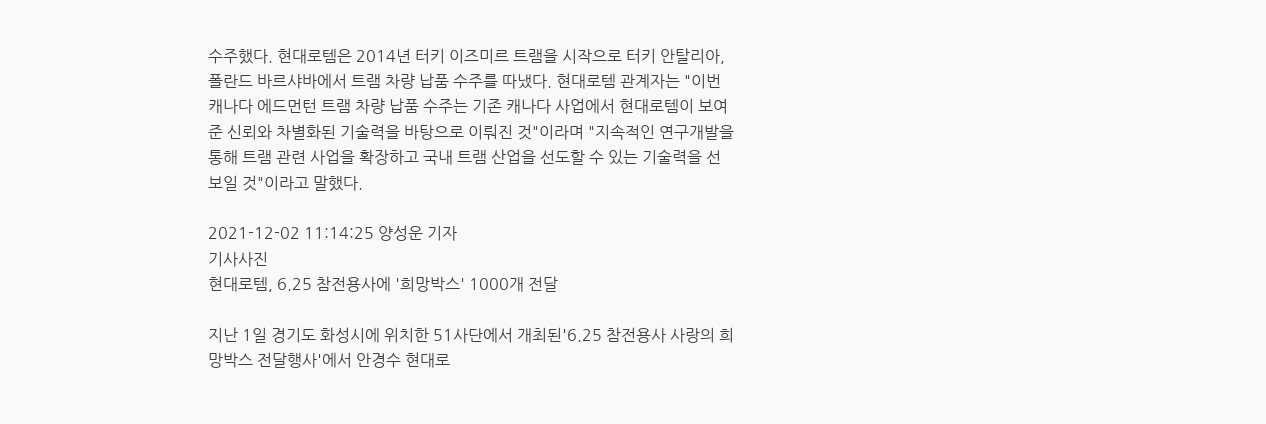수주했다. 현대로템은 2014년 터키 이즈미르 트램을 시작으로 터키 안탈리아, 폴란드 바르샤바에서 트램 차량 납품 수주를 따냈다. 현대로템 관계자는 "이번 캐나다 에드먼턴 트램 차량 납품 수주는 기존 캐나다 사업에서 현대로템이 보여준 신뢰와 차별화된 기술력을 바탕으로 이뤄진 것"이라며 "지속적인 연구개발을 통해 트램 관련 사업을 확장하고 국내 트램 산업을 선도할 수 있는 기술력을 선보일 것"이라고 말했다.

2021-12-02 11:14:25 양성운 기자
기사사진
현대로템, 6.25 참전용사에 '희망박스' 1000개 전달

지난 1일 경기도 화성시에 위치한 51사단에서 개최된'6.25 참전용사 사랑의 희망박스 전달행사'에서 안경수 현대로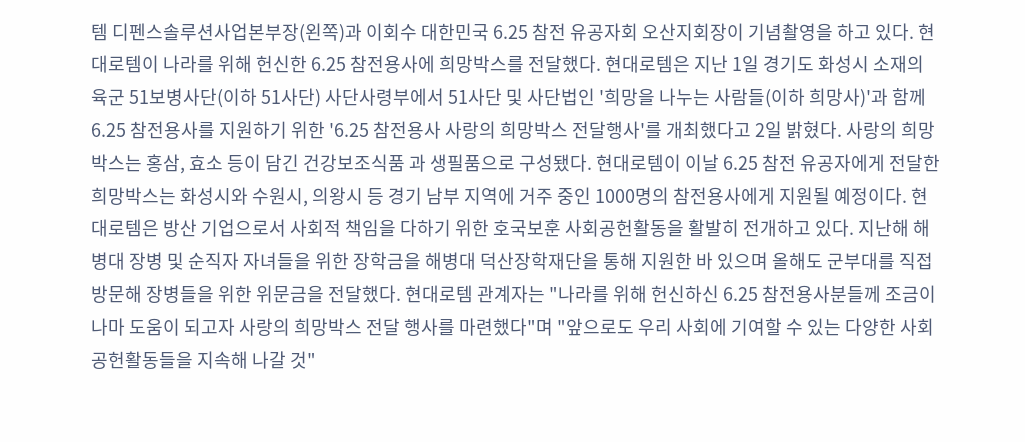템 디펜스솔루션사업본부장(왼쪽)과 이회수 대한민국 6.25 참전 유공자회 오산지회장이 기념촬영을 하고 있다. 현대로템이 나라를 위해 헌신한 6.25 참전용사에 희망박스를 전달했다. 현대로템은 지난 1일 경기도 화성시 소재의 육군 51보병사단(이하 51사단) 사단사령부에서 51사단 및 사단법인 '희망을 나누는 사람들(이하 희망사)'과 함께 6.25 참전용사를 지원하기 위한 '6.25 참전용사 사랑의 희망박스 전달행사'를 개최했다고 2일 밝혔다. 사랑의 희망박스는 홍삼, 효소 등이 담긴 건강보조식품 과 생필품으로 구성됐다. 현대로템이 이날 6.25 참전 유공자에게 전달한 희망박스는 화성시와 수원시, 의왕시 등 경기 남부 지역에 거주 중인 1000명의 참전용사에게 지원될 예정이다. 현대로템은 방산 기업으로서 사회적 책임을 다하기 위한 호국보훈 사회공헌활동을 활발히 전개하고 있다. 지난해 해병대 장병 및 순직자 자녀들을 위한 장학금을 해병대 덕산장학재단을 통해 지원한 바 있으며 올해도 군부대를 직접 방문해 장병들을 위한 위문금을 전달했다. 현대로템 관계자는 "나라를 위해 헌신하신 6.25 참전용사분들께 조금이나마 도움이 되고자 사랑의 희망박스 전달 행사를 마련했다"며 "앞으로도 우리 사회에 기여할 수 있는 다양한 사회공헌활동들을 지속해 나갈 것"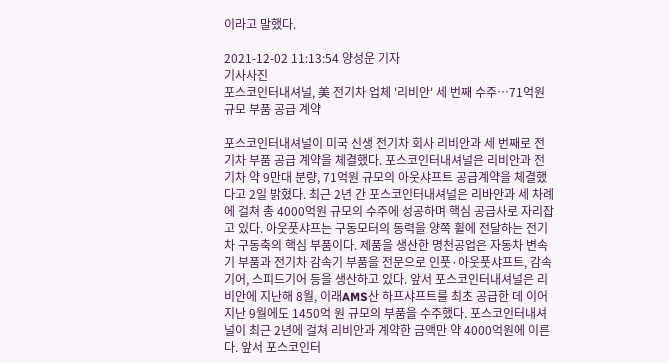이라고 말했다.

2021-12-02 11:13:54 양성운 기자
기사사진
포스코인터내셔널, 美 전기차 업체 '리비안' 세 번째 수주…71억원 규모 부품 공급 계약

포스코인터내셔널이 미국 신생 전기차 회사 리비안과 세 번째로 전기차 부품 공급 계약을 체결했다. 포스코인터내셔널은 리비안과 전기차 약 9만대 분량, 71억원 규모의 아웃샤프트 공급계약을 체결했다고 2일 밝혔다. 최근 2년 간 포스코인터내셔널은 리바안과 세 차례에 걸쳐 총 4000억원 규모의 수주에 성공하며 핵심 공급사로 자리잡고 있다. 아웃풋샤프는 구동모터의 동력을 양쪽 휠에 전달하는 전기차 구동축의 핵심 부품이다. 제품을 생산한 명천공업은 자동차 변속기 부품과 전기차 감속기 부품을 전문으로 인풋·아웃풋샤프트, 감속기어, 스피드기어 등을 생산하고 있다. 앞서 포스코인터내셔널은 리비안에 지난해 8월, 이래AMS산 하프샤프트를 최초 공급한 데 이어 지난 9월에도 1450억 원 규모의 부품을 수주했다. 포스코인터내셔널이 최근 2년에 걸쳐 리비안과 계약한 금액만 약 4000억원에 이른다. 앞서 포스코인터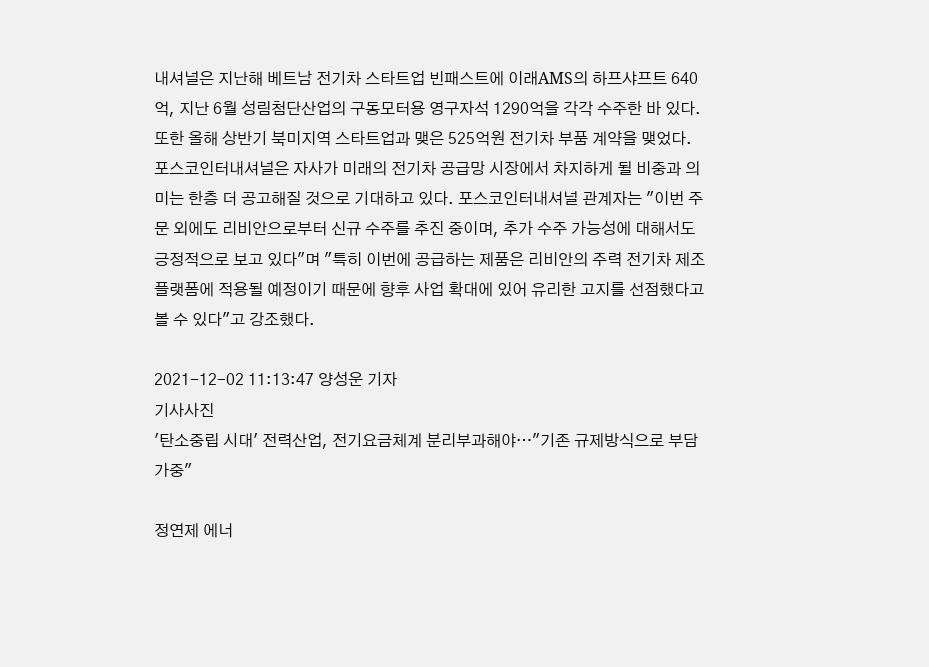내셔널은 지난해 베트남 전기차 스타트업 빈패스트에 이래AMS의 하프샤프트 640억, 지난 6월 성림첨단산업의 구동모터용 영구자석 1290억을 각각 수주한 바 있다. 또한 올해 상반기 북미지역 스타트업과 맺은 525억원 전기차 부품 계약을 맺었다. 포스코인터내셔널은 자사가 미래의 전기차 공급망 시장에서 차지하게 될 비중과 의미는 한층 더 공고해질 것으로 기대하고 있다. 포스코인터내셔널 관계자는 "이번 주문 외에도 리비안으로부터 신규 수주를 추진 중이며, 추가 수주 가능성에 대해서도 긍정적으로 보고 있다"며 "특히 이번에 공급하는 제품은 리비안의 주력 전기차 제조 플랫폼에 적용될 예정이기 때문에 향후 사업 확대에 있어 유리한 고지를 선점했다고 볼 수 있다"고 강조했다.

2021-12-02 11:13:47 양성운 기자
기사사진
'탄소중립 시대' 전력산업, 전기요금체계 분리부과해야…"기존 규제방식으로 부담가중"

정연제 에너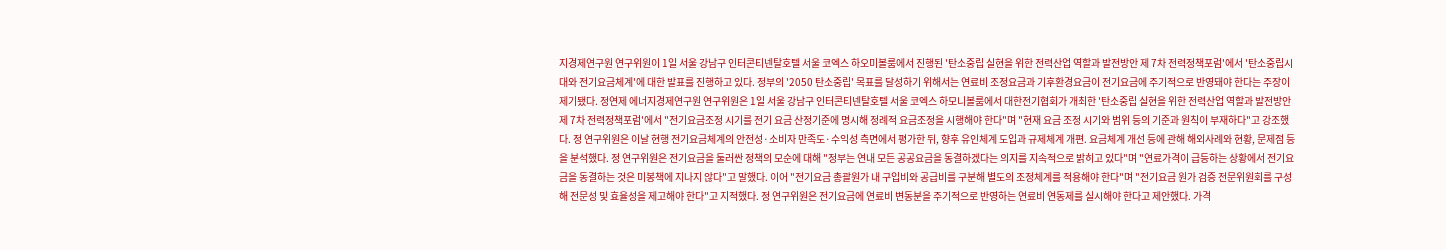지경제연구원 연구위원이 1일 서울 강남구 인터콘티넨탈호텔 서울 코엑스 하오미볼룸에서 진행된 '탄소중립 실현을 위한 전력산업 역할과 발전방안 제 7차 전력정책포럼'에서 '탄소중립시대와 전기요금체계'에 대한 발표를 진행하고 있다. 정부의 '2050 탄소중립' 목표를 달성하기 위해서는 연료비 조정요금과 기후환경요금이 전기요금에 주기적으로 반영돼야 한다는 주장이 제기됐다. 정연제 에너지경제연구원 연구위원은 1일 서울 강남구 인터콘티넨탈호텔 서울 코엑스 하모니볼룸에서 대한전기협회가 개최한 '탄소중립 실현을 위한 전력산업 역할과 발전방안 제 7차 전력정책포럼'에서 "전기요금조정 시기를 전기 요금 산정기준에 명시해 정례적 요금조정을 시행해야 한다"며 "현재 요금 조정 시기와 범위 등의 기준과 원칙이 부재하다"고 강조했다. 정 연구위원은 이날 현행 전기요금체계의 안전성·소비자 만족도·수익성 측면에서 평가한 뒤, 향후 유인체계 도입과 규제체계 개편. 요금체계 개선 등에 관해 해외사례와 현황, 문제점 등을 분석했다. 정 연구위원은 전기요금을 둘러싼 정책의 모순에 대해 "정부는 연내 모든 공공요금을 동결하겠다는 의지를 지속적으로 밝히고 있다"며 "연료가격이 급등하는 상황에서 전기요금을 동결하는 것은 미봉책에 지나지 않다"고 말했다. 이어 "전기요금 총괄원가 내 구입비와 공급비를 구분해 별도의 조정체계를 적용해야 한다"며 "전기요금 원가 검증 전문위원회를 구성해 전문성 및 효율성을 제고해야 한다"고 지적했다. 정 연구위원은 전기요금에 연료비 변동분을 주기적으로 반영하는 연료비 연동제를 실시해야 한다고 제안했다. 가격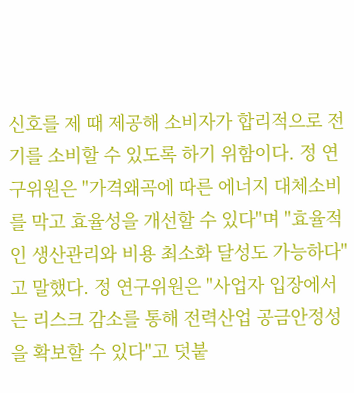신호를 제 때 제공해 소비자가 합리적으로 전기를 소비할 수 있도록 하기 위함이다. 정 연구위원은 "가격왜곡에 따른 에너지 대체소비를 막고 효율성을 개선할 수 있다"며 "효율적인 생산관리와 비용 최소화 달성도 가능하다"고 말했다. 정 연구위원은 "사업자 입장에서는 리스크 감소를 통해 전력산업 공금안정성을 확보할 수 있다"고 덧붙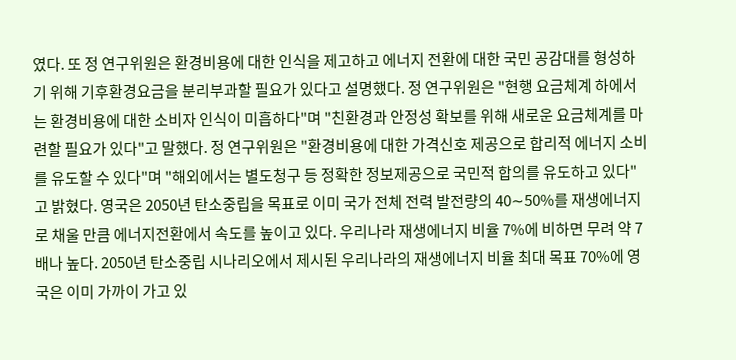였다. 또 정 연구위원은 환경비용에 대한 인식을 제고하고 에너지 전환에 대한 국민 공감대를 형성하기 위해 기후환경요금을 분리부과할 필요가 있다고 설명했다. 정 연구위원은 "현행 요금체계 하에서는 환경비용에 대한 소비자 인식이 미흡하다"며 "친환경과 안정성 확보를 위해 새로운 요금체계를 마련할 필요가 있다"고 말했다. 정 연구위원은 "환경비용에 대한 가격신호 제공으로 합리적 에너지 소비를 유도할 수 있다"며 "해외에서는 별도청구 등 정확한 정보제공으로 국민적 합의를 유도하고 있다"고 밝혔다. 영국은 2050년 탄소중립을 목표로 이미 국가 전체 전력 발전량의 40∼50%를 재생에너지로 채울 만큼 에너지전환에서 속도를 높이고 있다. 우리나라 재생에너지 비율 7%에 비하면 무려 약 7배나 높다. 2050년 탄소중립 시나리오에서 제시된 우리나라의 재생에너지 비율 최대 목표 70%에 영국은 이미 가까이 가고 있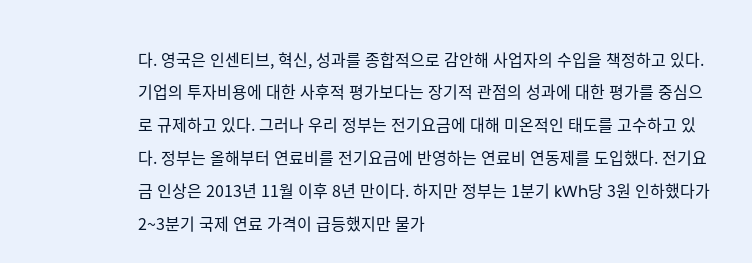다. 영국은 인센티브, 혁신, 성과를 종합적으로 감안해 사업자의 수입을 책정하고 있다. 기업의 투자비용에 대한 사후적 평가보다는 장기적 관점의 성과에 대한 평가를 중심으로 규제하고 있다. 그러나 우리 정부는 전기요금에 대해 미온적인 태도를 고수하고 있다. 정부는 올해부터 연료비를 전기요금에 반영하는 연료비 연동제를 도입했다. 전기요금 인상은 2013년 11월 이후 8년 만이다. 하지만 정부는 1분기 kWh당 3원 인하했다가 2~3분기 국제 연료 가격이 급등했지만 물가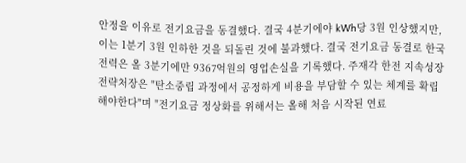안정을 이유로 전기요금을 동결했다. 결국 4분기에야 kWh당 3원 인상했지만, 이는 1분기 3원 인하한 것을 되돌린 것에 불과했다. 결국 전기요금 동결로 한국전력은 올 3분기에만 9367억원의 영업손실을 기록했다. 주재각 한전 지속성장전략처장은 "탄소중립 과정에서 공정하게 비용을 부담할 수 있는 체계를 확립해야한다"며 "전기요금 정상화를 위해서는 올해 처음 시작된 연료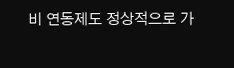비 연동제도 정상적으로 가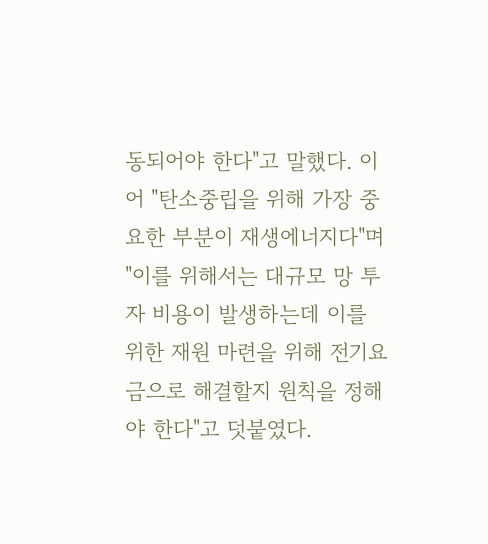동되어야 한다"고 말했다. 이어 "탄소중립을 위해 가장 중요한 부분이 재생에너지다"며 "이를 위해서는 대규모 망 투자 비용이 발생하는데 이를 위한 재원 마련을 위해 전기요금으로 해결할지 원칙을 정해야 한다"고 덧붙였다.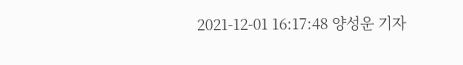2021-12-01 16:17:48 양성운 기자